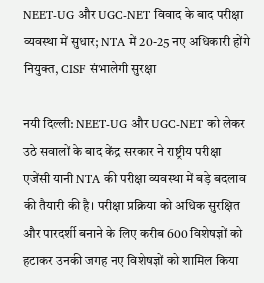NEET-UG और UGC-NET विवाद के बाद परीक्षा व्यवस्था में सुधार; NTA में 20-25 नए अधिकारी होंगे नियुक्त, CISF संभालेगी सुरक्षा

नयी दिल्ली: NEET-UG और UGC-NET को लेकर उठे सवालों के बाद केंद्र सरकार ने राष्ट्रीय परीक्षा एजेंसी यानी NTA की परीक्षा व्यवस्था में बड़े बदलाव की तैयारी की है। परीक्षा प्रक्रिया को अधिक सुरक्षित और पारदर्शी बनाने के लिए करीब 600 विशेषज्ञों को हटाकर उनकी जगह नए विशेषज्ञों को शामिल किया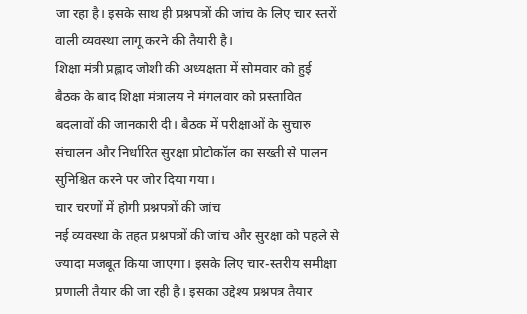जा रहा है। इसके साथ ही प्रश्नपत्रों की जांच के लिए चार स्तरों वाली व्यवस्था लागू करने की तैयारी है।
शिक्षा मंत्री प्रह्लाद जोशी की अध्यक्षता में सोमवार को हुई बैठक के बाद शिक्षा मंत्रालय ने मंगलवार को प्रस्तावित बदलावों की जानकारी दी। बैठक में परीक्षाओं के सुचारु संचालन और निर्धारित सुरक्षा प्रोटोकॉल का सख्ती से पालन सुनिश्चित करने पर जोर दिया गया।
चार चरणों में होगी प्रश्नपत्रों की जांच
नई व्यवस्था के तहत प्रश्नपत्रों की जांच और सुरक्षा को पहले से ज्यादा मजबूत किया जाएगा। इसके लिए चार-स्तरीय समीक्षा प्रणाली तैयार की जा रही है। इसका उद्देश्य प्रश्नपत्र तैयार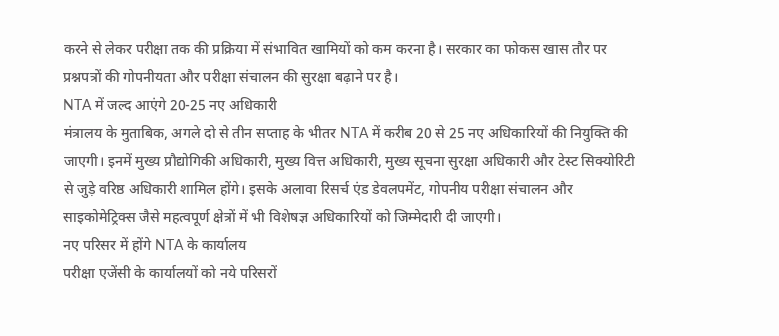करने से लेकर परीक्षा तक की प्रक्रिया में संभावित खामियों को कम करना है। सरकार का फोकस खास तौर पर प्रश्नपत्रों की गोपनीयता और परीक्षा संचालन की सुरक्षा बढ़ाने पर है।
NTA में जल्द आएंगे 20-25 नए अधिकारी
मंत्रालय के मुताबिक, अगले दो से तीन सप्ताह के भीतर NTA में करीब 20 से 25 नए अधिकारियों की नियुक्ति की जाएगी। इनमें मुख्य प्रौद्योगिकी अधिकारी, मुख्य वित्त अधिकारी, मुख्य सूचना सुरक्षा अधिकारी और टेस्ट सिक्योरिटी से जुड़े वरिष्ठ अधिकारी शामिल होंगे। इसके अलावा रिसर्च एंड डेवलपमेंट, गोपनीय परीक्षा संचालन और साइकोमेट्रिक्स जैसे महत्वपूर्ण क्षेत्रों में भी विशेषज्ञ अधिकारियों को जिम्मेदारी दी जाएगी।
नए परिसर में होंगे NTA के कार्यालय
परीक्षा एजेंसी के कार्यालयों को नये परिसरों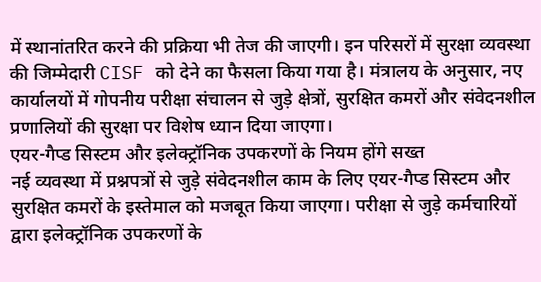में स्थानांतरित करने की प्रक्रिया भी तेज की जाएगी। इन परिसरों में सुरक्षा व्यवस्था की जिम्मेदारी CISF को देने का फैसला किया गया है। मंत्रालय के अनुसार, नए कार्यालयों में गोपनीय परीक्षा संचालन से जुड़े क्षेत्रों, सुरक्षित कमरों और संवेदनशील प्रणालियों की सुरक्षा पर विशेष ध्यान दिया जाएगा।
एयर-गैप्ड सिस्टम और इलेक्ट्रॉनिक उपकरणों के नियम होंगे सख्त
नई व्यवस्था में प्रश्नपत्रों से जुड़े संवेदनशील काम के लिए एयर-गैप्ड सिस्टम और सुरक्षित कमरों के इस्तेमाल को मजबूत किया जाएगा। परीक्षा से जुड़े कर्मचारियों द्वारा इलेक्ट्रॉनिक उपकरणों के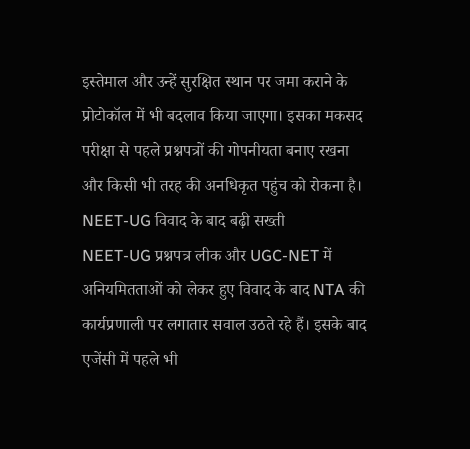इस्तेमाल और उन्हें सुरक्षित स्थान पर जमा कराने के प्रोटोकॉल में भी बदलाव किया जाएगा। इसका मकसद परीक्षा से पहले प्रश्नपत्रों की गोपनीयता बनाए रखना और किसी भी तरह की अनधिकृत पहुंच को रोकना है।
NEET-UG विवाद के बाद बढ़ी सख्ती
NEET-UG प्रश्नपत्र लीक और UGC-NET में अनियमितताओं को लेकर हुए विवाद के बाद NTA की कार्यप्रणाली पर लगातार सवाल उठते रहे हैं। इसके बाद एजेंसी में पहले भी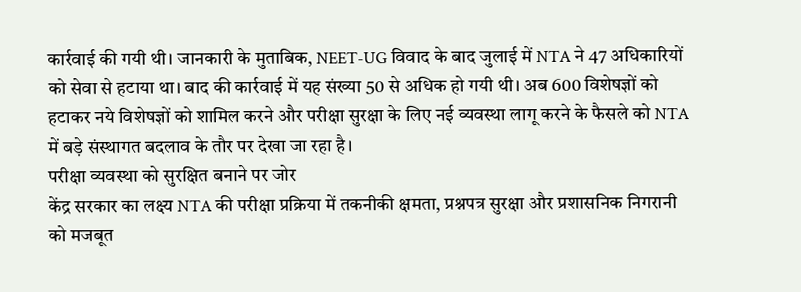कार्रवाई की गयी थी। जानकारी के मुताबिक, NEET-UG विवाद के बाद जुलाई में NTA ने 47 अधिकारियों को सेवा से हटाया था। बाद की कार्रवाई में यह संख्या 50 से अधिक हो गयी थी। अब 600 विशेषज्ञों को हटाकर नये विशेषज्ञों को शामिल करने और परीक्षा सुरक्षा के लिए नई व्यवस्था लागू करने के फैसले को NTA में बड़े संस्थागत बदलाव के तौर पर देखा जा रहा है।
परीक्षा व्यवस्था को सुरक्षित बनाने पर जोर
केंद्र सरकार का लक्ष्य NTA की परीक्षा प्रक्रिया में तकनीकी क्षमता, प्रश्नपत्र सुरक्षा और प्रशासनिक निगरानी को मजबूत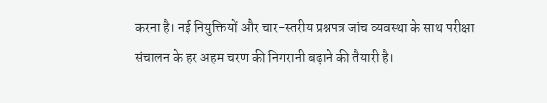करना है। नई नियुक्तियों और चार-स्तरीय प्रश्नपत्र जांच व्यवस्था के साथ परीक्षा संचालन के हर अहम चरण की निगरानी बढ़ाने की तैयारी है।